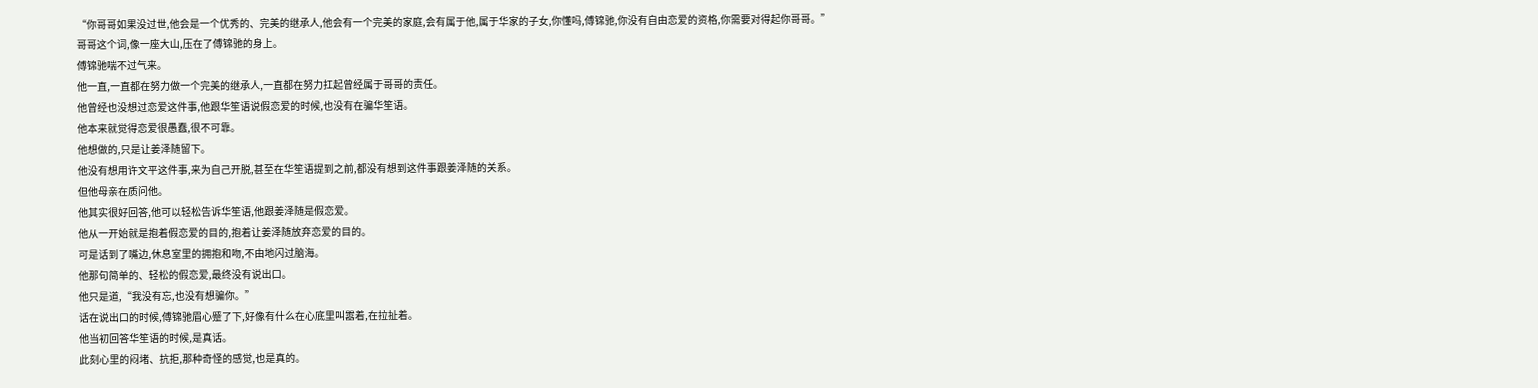“你哥哥如果没过世,他会是一个优秀的、完美的继承人,他会有一个完美的家庭,会有属于他,属于华家的子女,你懂吗,傅锦驰,你没有自由恋爱的资格,你需要对得起你哥哥。”
哥哥这个词,像一座大山,压在了傅锦驰的身上。
傅锦驰喘不过气来。
他一直,一直都在努力做一个完美的继承人,一直都在努力扛起曾经属于哥哥的责任。
他曾经也没想过恋爱这件事,他跟华笙语说假恋爱的时候,也没有在骗华笙语。
他本来就觉得恋爱很愚蠢,很不可靠。
他想做的,只是让姜泽随留下。
他没有想用许文平这件事,来为自己开脱,甚至在华笙语提到之前,都没有想到这件事跟姜泽随的关系。
但他母亲在质问他。
他其实很好回答,他可以轻松告诉华笙语,他跟姜泽随是假恋爱。
他从一开始就是抱着假恋爱的目的,抱着让姜泽随放弃恋爱的目的。
可是话到了嘴边,休息室里的拥抱和吻,不由地闪过脑海。
他那句简单的、轻松的假恋爱,最终没有说出口。
他只是道,“我没有忘,也没有想骗你。”
话在说出口的时候,傅锦驰眉心蹙了下,好像有什么在心底里叫嚣着,在拉扯着。
他当初回答华笙语的时候,是真话。
此刻心里的闷堵、抗拒,那种奇怪的感觉,也是真的。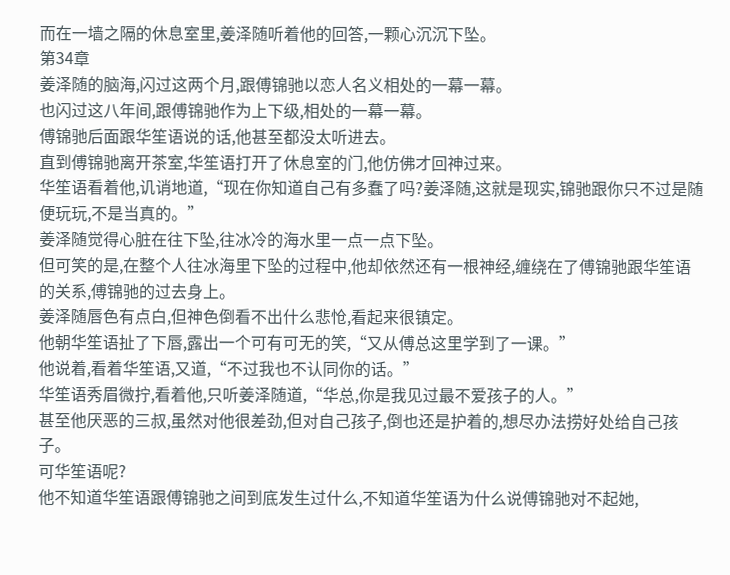而在一墙之隔的休息室里,姜泽随听着他的回答,一颗心沉沉下坠。
第34章
姜泽随的脑海,闪过这两个月,跟傅锦驰以恋人名义相处的一幕一幕。
也闪过这八年间,跟傅锦驰作为上下级,相处的一幕一幕。
傅锦驰后面跟华笙语说的话,他甚至都没太听进去。
直到傅锦驰离开茶室,华笙语打开了休息室的门,他仿佛才回神过来。
华笙语看着他,讥诮地道,“现在你知道自己有多蠢了吗?姜泽随,这就是现实,锦驰跟你只不过是随便玩玩,不是当真的。”
姜泽随觉得心脏在往下坠,往冰冷的海水里一点一点下坠。
但可笑的是,在整个人往冰海里下坠的过程中,他却依然还有一根神经,缠绕在了傅锦驰跟华笙语的关系,傅锦驰的过去身上。
姜泽随唇色有点白,但神色倒看不出什么悲怆,看起来很镇定。
他朝华笙语扯了下唇,露出一个可有可无的笑,“又从傅总这里学到了一课。”
他说着,看着华笙语,又道,“不过我也不认同你的话。”
华笙语秀眉微拧,看着他,只听姜泽随道,“华总,你是我见过最不爱孩子的人。”
甚至他厌恶的三叔,虽然对他很差劲,但对自己孩子,倒也还是护着的,想尽办法捞好处给自己孩子。
可华笙语呢?
他不知道华笙语跟傅锦驰之间到底发生过什么,不知道华笙语为什么说傅锦驰对不起她,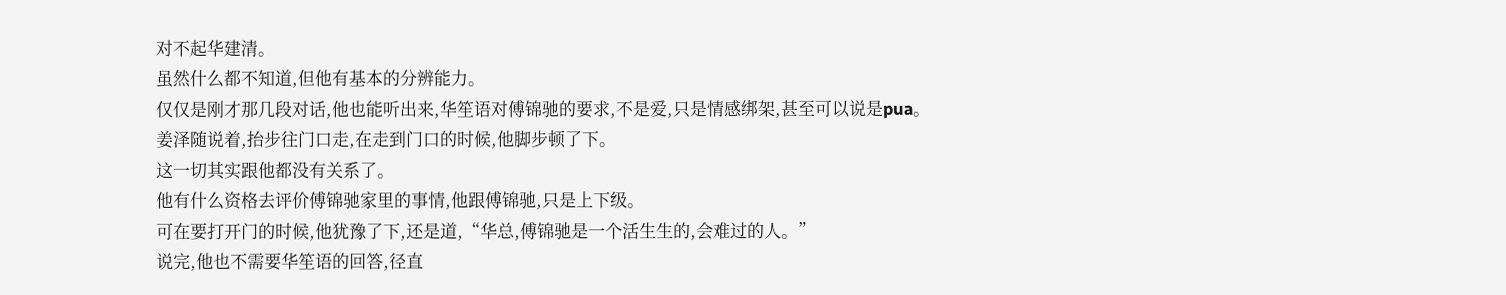对不起华建清。
虽然什么都不知道,但他有基本的分辨能力。
仅仅是刚才那几段对话,他也能听出来,华笙语对傅锦驰的要求,不是爱,只是情感绑架,甚至可以说是pua。
姜泽随说着,抬步往门口走,在走到门口的时候,他脚步顿了下。
这一切其实跟他都没有关系了。
他有什么资格去评价傅锦驰家里的事情,他跟傅锦驰,只是上下级。
可在要打开门的时候,他犹豫了下,还是道,“华总,傅锦驰是一个活生生的,会难过的人。”
说完,他也不需要华笙语的回答,径直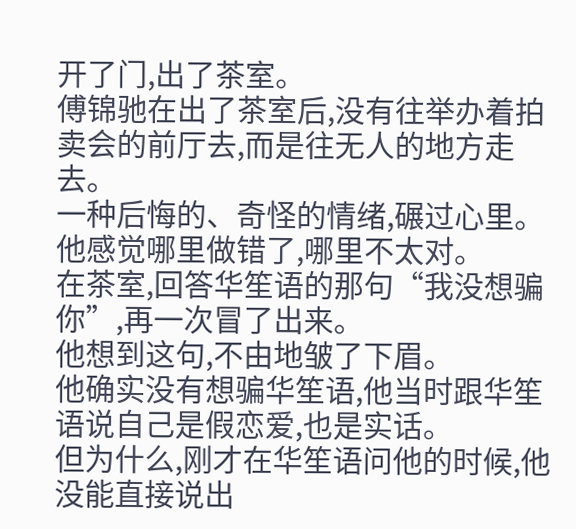开了门,出了茶室。
傅锦驰在出了茶室后,没有往举办着拍卖会的前厅去,而是往无人的地方走去。
一种后悔的、奇怪的情绪,碾过心里。
他感觉哪里做错了,哪里不太对。
在茶室,回答华笙语的那句“我没想骗你”,再一次冒了出来。
他想到这句,不由地皱了下眉。
他确实没有想骗华笙语,他当时跟华笙语说自己是假恋爱,也是实话。
但为什么,刚才在华笙语问他的时候,他没能直接说出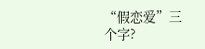“假恋爱”三个字?